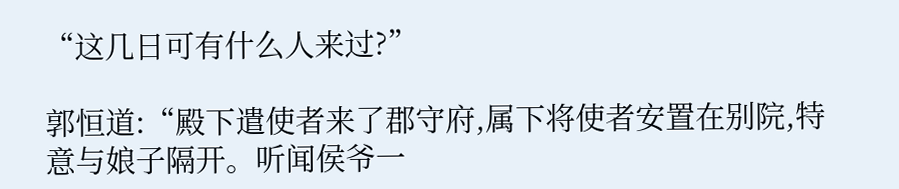“这几日可有什么人来过?”

郭恒道:“殿下遣使者来了郡守府,属下将使者安置在别院,特意与娘子隔开。听闻侯爷一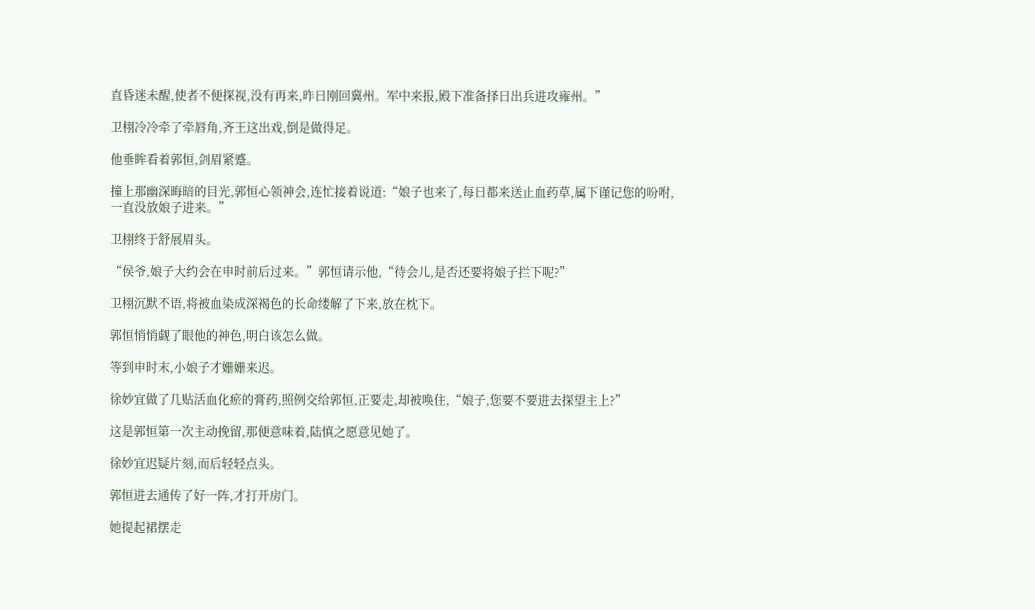直昏迷未醒,使者不便探视,没有再来,昨日刚回冀州。军中来报,殿下准备择日出兵进攻雍州。”

卫栩冷冷牵了牵唇角,齐王这出戏,倒是做得足。

他垂眸看着郭恒,剑眉紧蹙。

撞上那幽深晦暗的目光,郭恒心领神会,连忙接着说道:“娘子也来了,每日都来送止血药草,属下谨记您的吩咐,一直没放娘子进来。”

卫栩终于舒展眉头。

“侯爷,娘子大约会在申时前后过来。”郭恒请示他,“待会儿,是否还要将娘子拦下呢?”

卫栩沉默不语,将被血染成深褐色的长命缕解了下来,放在枕下。

郭恒悄悄觑了眼他的神色,明白该怎么做。

等到申时末,小娘子才姗姗来迟。

徐妙宜做了几贴活血化瘀的膏药,照例交给郭恒,正要走,却被唤住,“娘子,您要不要进去探望主上?”

这是郭恒第一次主动挽留,那便意味着,陆慎之愿意见她了。

徐妙宜迟疑片刻,而后轻轻点头。

郭恒进去通传了好一阵,才打开房门。

她提起裙摆走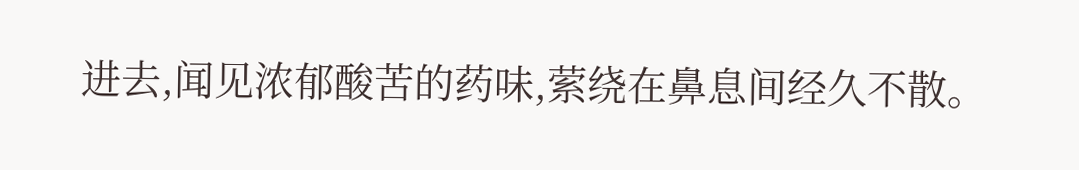进去,闻见浓郁酸苦的药味,萦绕在鼻息间经久不散。